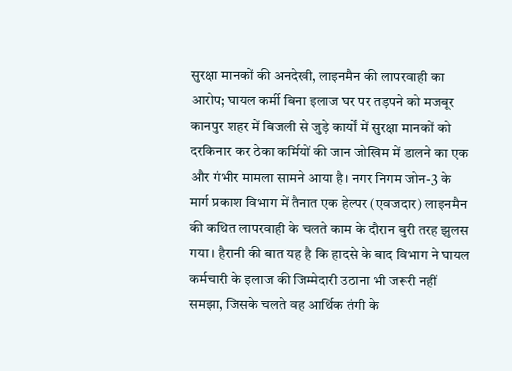सुरक्षा मानकों की अनदेखी, लाइनमैन की लापरवाही का आरोप; घायल कर्मी बिना इलाज घर पर तड़पने को मजबूर
कानपुर शहर में बिजली से जुड़े कार्यों में सुरक्षा मानकों को दरकिनार कर ठेका कर्मियों की जान जोखिम में डालने का एक और गंभीर मामला सामने आया है। नगर निगम जोन-3 के मार्ग प्रकाश विभाग में तैनात एक हेल्पर (एवजदार) लाइनमैन की कथित लापरवाही के चलते काम के दौरान बुरी तरह झुलस गया। हैरानी की बात यह है कि हादसे के बाद विभाग ने घायल कर्मचारी के इलाज की जिम्मेदारी उठाना भी जरूरी नहीं समझा, जिसके चलते वह आर्थिक तंगी के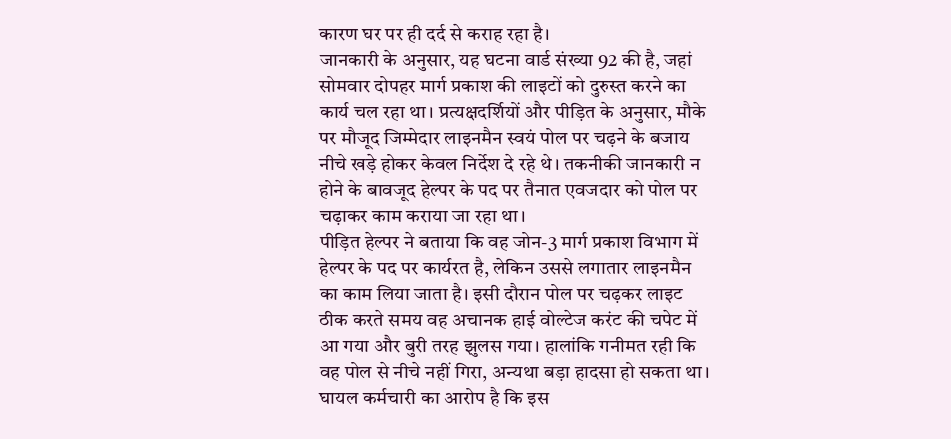कारण घर पर ही दर्द से कराह रहा है।
जानकारी के अनुसार, यह घटना वार्ड संख्या 92 की है, जहां सोमवार दोपहर मार्ग प्रकाश की लाइटों को दुरुस्त करने का कार्य चल रहा था। प्रत्यक्षदर्शियों और पीड़ित के अनुसार, मौके पर मौजूद जिम्मेदार लाइनमैन स्वयं पोल पर चढ़ने के बजाय नीचे खड़े होकर केवल निर्देश दे रहे थे। तकनीकी जानकारी न होने के बावजूद हेल्पर के पद पर तैनात एवजदार को पोल पर चढ़ाकर काम कराया जा रहा था।
पीड़ित हेल्पर ने बताया कि वह जोन-3 मार्ग प्रकाश विभाग में हेल्पर के पद पर कार्यरत है, लेकिन उससे लगातार लाइनमैन का काम लिया जाता है। इसी दौरान पोल पर चढ़कर लाइट ठीक करते समय वह अचानक हाई वोल्टेज करंट की चपेट में आ गया और बुरी तरह झुलस गया। हालांकि गनीमत रही कि वह पोल से नीचे नहीं गिरा, अन्यथा बड़ा हादसा हो सकता था।
घायल कर्मचारी का आरोप है कि इस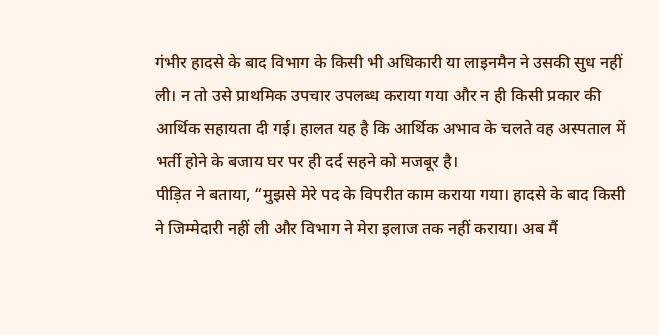गंभीर हादसे के बाद विभाग के किसी भी अधिकारी या लाइनमैन ने उसकी सुध नहीं ली। न तो उसे प्राथमिक उपचार उपलब्ध कराया गया और न ही किसी प्रकार की आर्थिक सहायता दी गई। हालत यह है कि आर्थिक अभाव के चलते वह अस्पताल में भर्ती होने के बजाय घर पर ही दर्द सहने को मजबूर है।
पीड़ित ने बताया, “मुझसे मेरे पद के विपरीत काम कराया गया। हादसे के बाद किसी ने जिम्मेदारी नहीं ली और विभाग ने मेरा इलाज तक नहीं कराया। अब मैं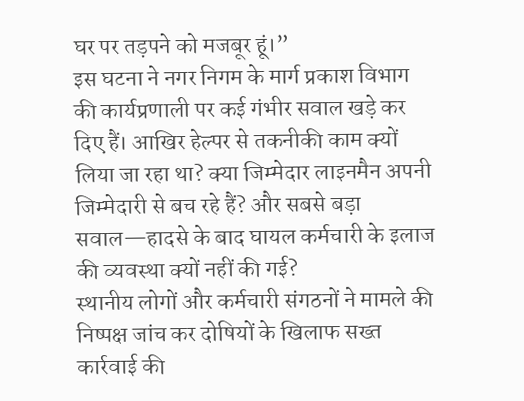घर पर तड़पने को मजबूर हूं।”
इस घटना ने नगर निगम के मार्ग प्रकाश विभाग की कार्यप्रणाली पर कई गंभीर सवाल खड़े कर दिए हैं। आखिर हेल्पर से तकनीकी काम क्यों लिया जा रहा था? क्या जिम्मेदार लाइनमैन अपनी जिम्मेदारी से बच रहे हैं? और सबसे बड़ा सवाल—हादसे के बाद घायल कर्मचारी के इलाज की व्यवस्था क्यों नहीं की गई?
स्थानीय लोगों और कर्मचारी संगठनों ने मामले की निष्पक्ष जांच कर दोषियों के खिलाफ सख्त कार्रवाई की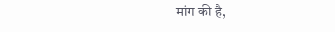मांग की है,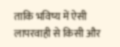ताकि भविष्य में ऐसी लापरवाही से किसी और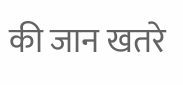की जान खतरे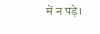में न पड़े।